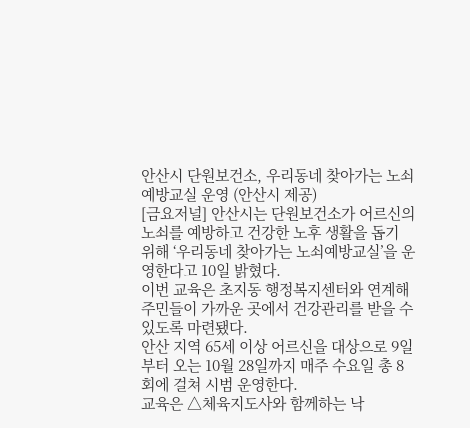안산시 단원보건소, 우리동네 찾아가는 노쇠예방교실 운영 (안산시 제공)
[금요저널] 안산시는 단원보건소가 어르신의 노쇠를 예방하고 건강한 노후 생활을 돕기 위해 ‘우리동네 찾아가는 노쇠예방교실’을 운영한다고 10일 밝혔다.
이번 교육은 초지동 행정복지센터와 연계해 주민들이 가까운 곳에서 건강관리를 받을 수 있도록 마련됐다.
안산 지역 65세 이상 어르신을 대상으로 9일부터 오는 10월 28일까지 매주 수요일 총 8회에 걸쳐 시범 운영한다.
교육은 △체육지도사와 함께하는 낙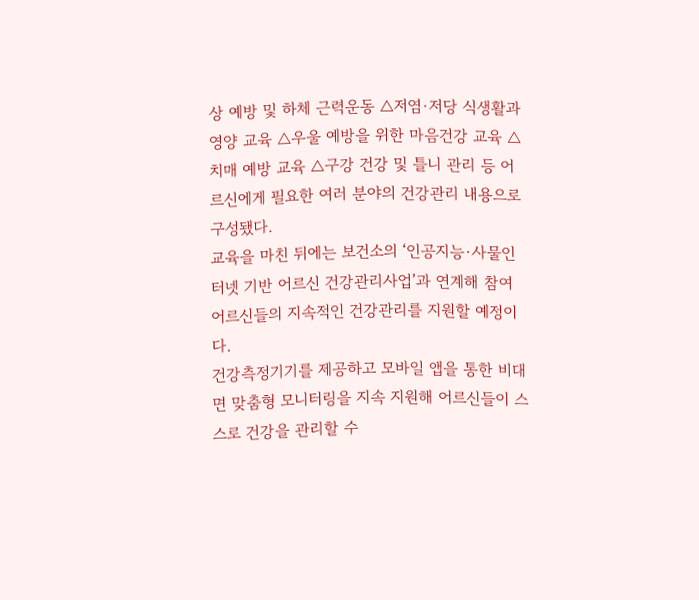상 예방 및 하체 근력운동 △저염·저당 식생활과 영양 교육 △우울 예방을 위한 마음건강 교육 △치매 예방 교육 △구강 건강 및 틀니 관리 등 어르신에게 필요한 여러 분야의 건강관리 내용으로 구성됐다.
교육을 마친 뒤에는 보건소의 ‘인공지능·사물인터넷 기반 어르신 건강관리사업’과 연계해 참여 어르신들의 지속적인 건강관리를 지원할 예정이다.
건강측정기기를 제공하고 모바일 앱을 통한 비대면 맞춤형 모니터링을 지속 지원해 어르신들이 스스로 건강을 관리할 수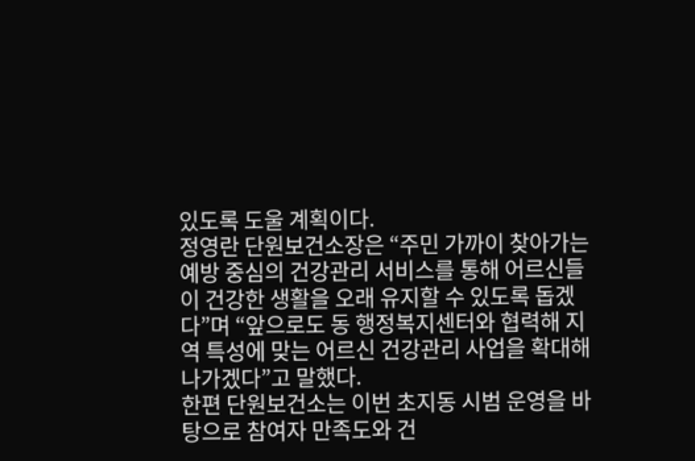있도록 도울 계획이다.
정영란 단원보건소장은 “주민 가까이 찾아가는 예방 중심의 건강관리 서비스를 통해 어르신들이 건강한 생활을 오래 유지할 수 있도록 돕겠다”며 “앞으로도 동 행정복지센터와 협력해 지역 특성에 맞는 어르신 건강관리 사업을 확대해 나가겠다”고 말했다.
한편 단원보건소는 이번 초지동 시범 운영을 바탕으로 참여자 만족도와 건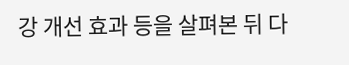강 개선 효과 등을 살펴본 뒤 다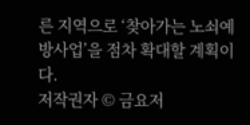른 지역으로 ‘찾아가는 노쇠예방사업’을 점차 확대할 계획이다.
저작권자 © 금요저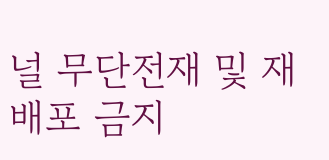널 무단전재 및 재배포 금지